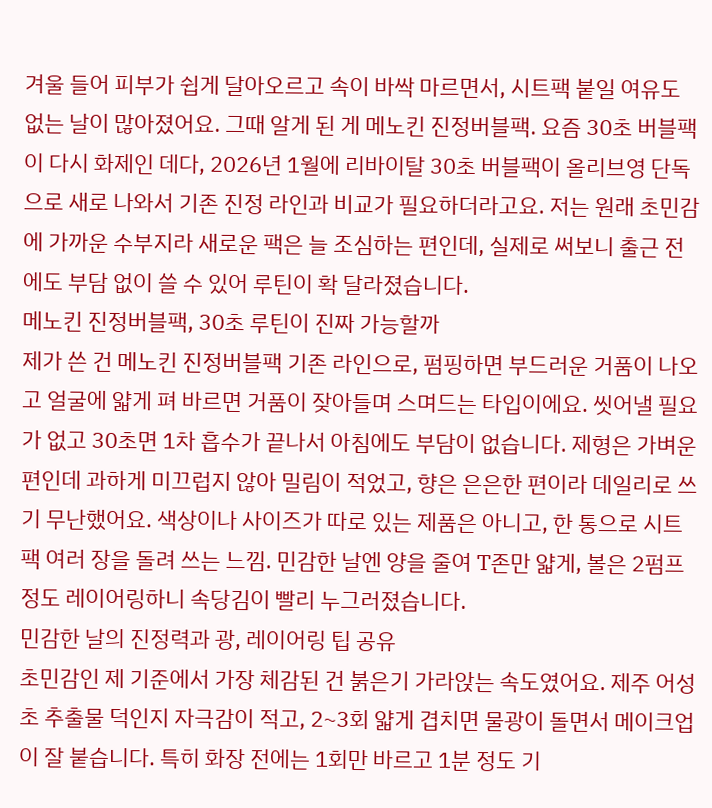겨울 들어 피부가 쉽게 달아오르고 속이 바싹 마르면서, 시트팩 붙일 여유도 없는 날이 많아졌어요. 그때 알게 된 게 메노킨 진정버블팩. 요즘 30초 버블팩이 다시 화제인 데다, 2026년 1월에 리바이탈 30초 버블팩이 올리브영 단독으로 새로 나와서 기존 진정 라인과 비교가 필요하더라고요. 저는 원래 초민감에 가까운 수부지라 새로운 팩은 늘 조심하는 편인데, 실제로 써보니 출근 전에도 부담 없이 쓸 수 있어 루틴이 확 달라졌습니다.
메노킨 진정버블팩, 30초 루틴이 진짜 가능할까
제가 쓴 건 메노킨 진정버블팩 기존 라인으로, 펌핑하면 부드러운 거품이 나오고 얼굴에 얇게 펴 바르면 거품이 잦아들며 스며드는 타입이에요. 씻어낼 필요가 없고 30초면 1차 흡수가 끝나서 아침에도 부담이 없습니다. 제형은 가벼운 편인데 과하게 미끄럽지 않아 밀림이 적었고, 향은 은은한 편이라 데일리로 쓰기 무난했어요. 색상이나 사이즈가 따로 있는 제품은 아니고, 한 통으로 시트팩 여러 장을 돌려 쓰는 느낌. 민감한 날엔 양을 줄여 T존만 얇게, 볼은 2펌프 정도 레이어링하니 속당김이 빨리 누그러졌습니다.
민감한 날의 진정력과 광, 레이어링 팁 공유
초민감인 제 기준에서 가장 체감된 건 붉은기 가라앉는 속도였어요. 제주 어성초 추출물 덕인지 자극감이 적고, 2~3회 얇게 겹치면 물광이 돌면서 메이크업이 잘 붙습니다. 특히 화장 전에는 1회만 바르고 1분 정도 기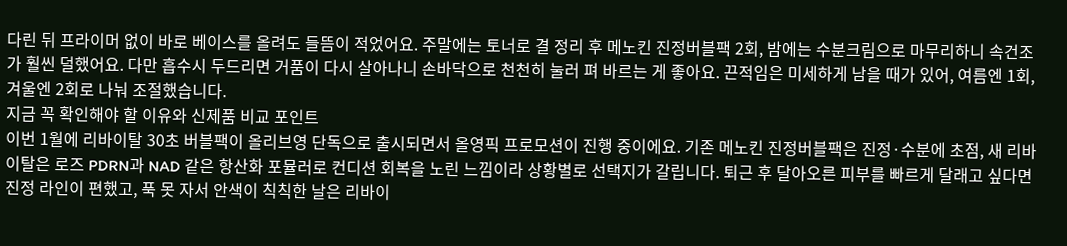다린 뒤 프라이머 없이 바로 베이스를 올려도 들뜸이 적었어요. 주말에는 토너로 결 정리 후 메노킨 진정버블팩 2회, 밤에는 수분크림으로 마무리하니 속건조가 훨씬 덜했어요. 다만 흡수시 두드리면 거품이 다시 살아나니 손바닥으로 천천히 눌러 펴 바르는 게 좋아요. 끈적임은 미세하게 남을 때가 있어, 여름엔 1회, 겨울엔 2회로 나눠 조절했습니다.
지금 꼭 확인해야 할 이유와 신제품 비교 포인트
이번 1월에 리바이탈 30초 버블팩이 올리브영 단독으로 출시되면서 올영픽 프로모션이 진행 중이에요. 기존 메노킨 진정버블팩은 진정·수분에 초점, 새 리바이탈은 로즈 PDRN과 NAD 같은 항산화 포뮬러로 컨디션 회복을 노린 느낌이라 상황별로 선택지가 갈립니다. 퇴근 후 달아오른 피부를 빠르게 달래고 싶다면 진정 라인이 편했고, 푹 못 자서 안색이 칙칙한 날은 리바이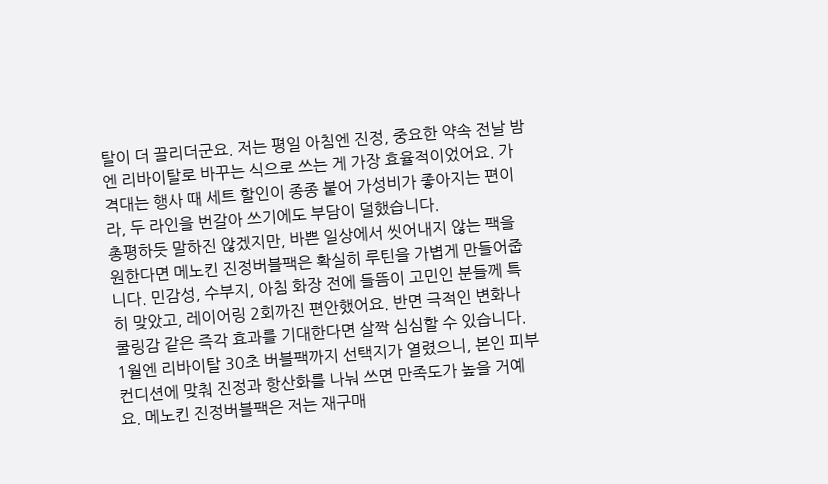탈이 더 끌리더군요. 저는 평일 아침엔 진정, 중요한 약속 전날 밤엔 리바이탈로 바꾸는 식으로 쓰는 게 가장 효율적이었어요. 가격대는 행사 때 세트 할인이 종종 붙어 가성비가 좋아지는 편이라, 두 라인을 번갈아 쓰기에도 부담이 덜했습니다.
총평하듯 말하진 않겠지만, 바쁜 일상에서 씻어내지 않는 팩을 원한다면 메노킨 진정버블팩은 확실히 루틴을 가볍게 만들어줍니다. 민감성, 수부지, 아침 화장 전에 들뜸이 고민인 분들께 특히 맞았고, 레이어링 2회까진 편안했어요. 반면 극적인 변화나 쿨링감 같은 즉각 효과를 기대한다면 살짝 심심할 수 있습니다. 1월엔 리바이탈 30초 버블팩까지 선택지가 열렸으니, 본인 피부 컨디션에 맞춰 진정과 항산화를 나눠 쓰면 만족도가 높을 거예요. 메노킨 진정버블팩은 저는 재구매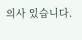의사 있습니다.